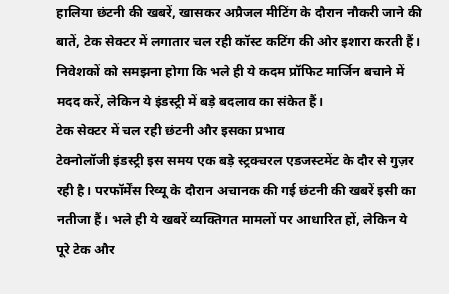हालिया छंटनी की खबरें, खासकर अप्रैजल मीटिंग के दौरान नौकरी जाने की बातें, टेक सेक्टर में लगातार चल रही कॉस्ट कटिंग की ओर इशारा करती हैं। निवेशकों को समझना होगा कि भले ही ये कदम प्रॉफिट मार्जिन बचाने में मदद करें, लेकिन ये इंडस्ट्री में बड़े बदलाव का संकेत हैं।
टेक सेक्टर में चल रही छंटनी और इसका प्रभाव
टेक्नोलॉजी इंडस्ट्री इस समय एक बड़े स्ट्रक्चरल एडजस्टमेंट के दौर से गुज़र रही है। परफॉर्मेंस रिव्यू के दौरान अचानक की गई छंटनी की खबरें इसी का नतीजा हैं। भले ही ये खबरें व्यक्तिगत मामलों पर आधारित हों, लेकिन ये पूरे टेक और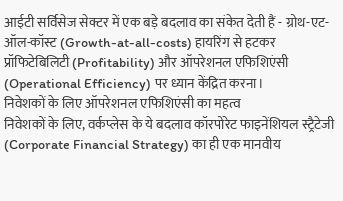आईटी सर्विसेज सेक्टर में एक बड़े बदलाव का संकेत देती हैं - ग्रोथ-एट-ऑल-कॉस्ट (Growth-at-all-costs) हायरिंग से हटकर प्रॉफिटेबिलिटी (Profitability) और ऑपरेशनल एफिशिएंसी (Operational Efficiency) पर ध्यान केंद्रित करना।
निवेशकों के लिए ऑपरेशनल एफिशिएंसी का महत्व
निवेशकों के लिए, वर्कप्लेस के ये बदलाव कॉरपोरेट फाइनेंशियल स्ट्रैटेजी (Corporate Financial Strategy) का ही एक मानवीय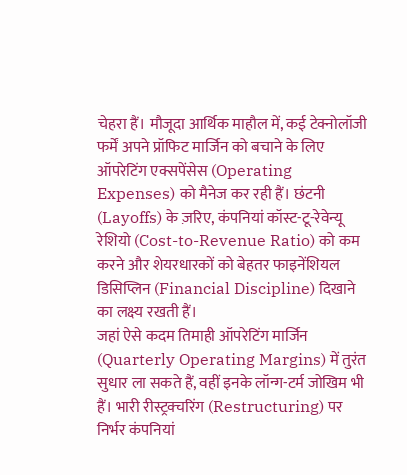चेहरा हैं। मौजूदा आर्थिक माहौल में, कई टेक्नोलॉजी फर्में अपने प्रॉफिट मार्जिन को बचाने के लिए ऑपरेटिंग एक्सपेंसेस (Operating Expenses) को मैनेज कर रही हैं। छंटनी (Layoffs) के ज़रिए, कंपनियां कॉस्ट-टू-रेवेन्यू रेशियो (Cost-to-Revenue Ratio) को कम करने और शेयरधारकों को बेहतर फाइनेंशियल डिसिप्लिन (Financial Discipline) दिखाने का लक्ष्य रखती हैं।
जहां ऐसे कदम तिमाही ऑपरेटिंग मार्जिन (Quarterly Operating Margins) में तुरंत सुधार ला सकते हैं, वहीं इनके लॉन्ग-टर्म जोखिम भी हैं। भारी रीस्ट्रक्चरिंग (Restructuring) पर निर्भर कंपनियां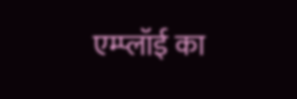एम्प्लॉई का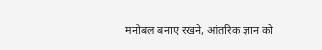मनोबल बनाए रखने, आंतरिक ज्ञान को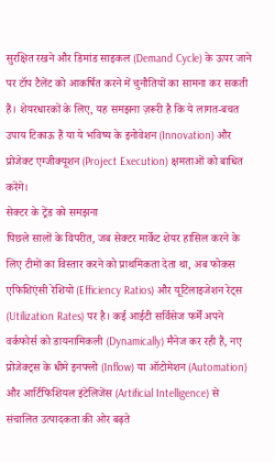सुरक्षित रखने और डिमांड साइकल (Demand Cycle) के ऊपर जाने पर टॉप टैलेंट को आकर्षित करने में चुनौतियों का सामना कर सकती हैं। शेयरधारकों के लिए, यह समझना ज़रूरी है कि ये लागत-बचत उपाय टिकाऊ हैं या ये भविष्य के इनोवेशन (Innovation) और प्रोजेक्ट एग्जीक्यूशन (Project Execution) क्षमताओं को बाधित करेंगे।
सेक्टर के ट्रेंड को समझना
पिछले सालों के विपरीत, जब सेक्टर मार्केट शेयर हासिल करने के लिए टीमों का विस्तार करने को प्राथमिकता देता था, अब फोकस एफिशिएंसी रेशियो (Efficiency Ratios) और यूटिलाइजेशन रेट्स (Utilization Rates) पर है। कई आईटी सर्विसेज फर्में अपने वर्कफोर्स को डायनामिकली (Dynamically) मैनेज कर रही हैं, नए प्रोजेक्ट्स के धीमे इनफ्लो (Inflow) या ऑटोमेशन (Automation) और आर्टिफिशियल इंटेलिजेंस (Artificial Intelligence) से संचालित उत्पादकता की ओर बढ़ते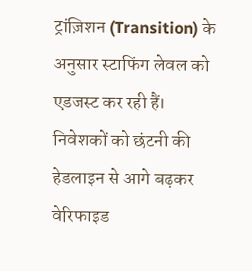ट्रांज़िशन (Transition) के अनुसार स्टाफिंग लेवल को एडजस्ट कर रही हैं।
निवेशकों को छंटनी की हेडलाइन से आगे बढ़कर वेरिफाइड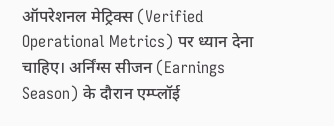ऑपरेशनल मेट्रिक्स (Verified Operational Metrics) पर ध्यान देना चाहिए। अर्निंग्स सीजन (Earnings Season) के दौरान एम्प्लॉई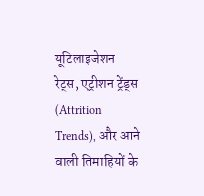यूटिलाइजेशन रेट्स, एट्रीशन ट्रेंड्स (Attrition Trends), और आने वाली तिमाहियों के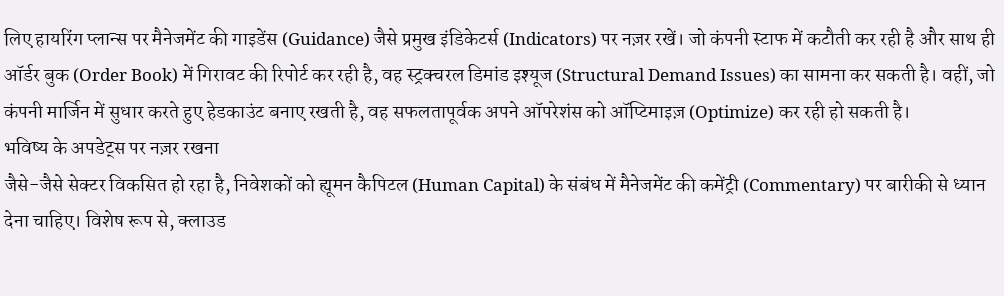लिए हायरिंग प्लान्स पर मैनेजमेंट की गाइडेंस (Guidance) जैसे प्रमुख इंडिकेटर्स (Indicators) पर नज़र रखें। जो कंपनी स्टाफ में कटौती कर रही है और साथ ही ऑर्डर बुक (Order Book) में गिरावट की रिपोर्ट कर रही है, वह स्ट्रक्चरल डिमांड इश्यूज (Structural Demand Issues) का सामना कर सकती है। वहीं, जो कंपनी मार्जिन में सुधार करते हुए हेडकाउंट बनाए रखती है, वह सफलतापूर्वक अपने ऑपरेशंस को ऑप्टिमाइज़ (Optimize) कर रही हो सकती है।
भविष्य के अपडेट्स पर नज़र रखना
जैसे-जैसे सेक्टर विकसित हो रहा है, निवेशकों को ह्यूमन कैपिटल (Human Capital) के संबंध में मैनेजमेंट की कमेंट्री (Commentary) पर बारीकी से ध्यान देना चाहिए। विशेष रूप से, क्लाउड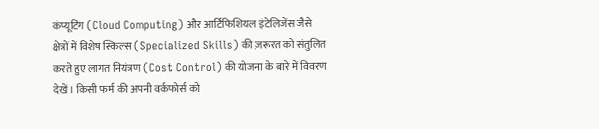कंप्यूटिंग (Cloud Computing) और आर्टिफिशियल इंटेलिजेंस जैसे क्षेत्रों में विशेष स्किल्स (Specialized Skills) की ज़रूरत को संतुलित करते हुए लागत नियंत्रण (Cost Control) की योजना के बारे में विवरण देखें। किसी फर्म की अपनी वर्कफोर्स को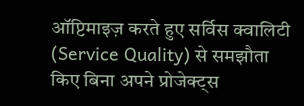ऑप्टिमाइज़ करते हुए सर्विस क्वालिटी (Service Quality) से समझौता किए बिना अपने प्रोजेक्ट्स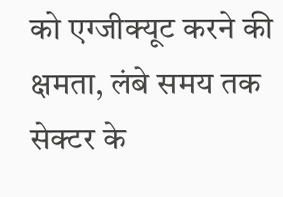को एग्जीक्यूट करने की क्षमता, लंबे समय तक सेक्टर के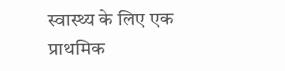स्वास्थ्य के लिए एक प्राथमिक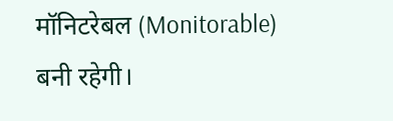मॉनिटरेबल (Monitorable) बनी रहेगी।